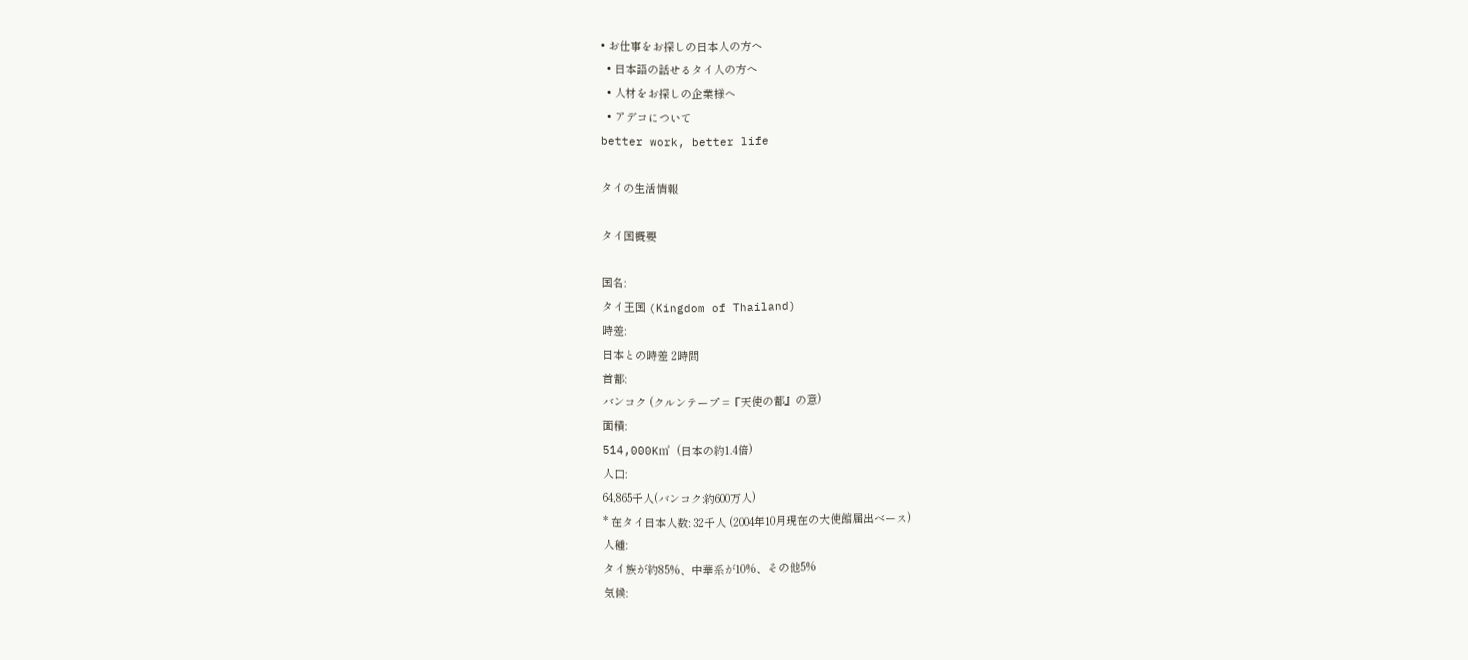• お仕事をお探しの日本人の方へ
  • 日本語の話せるタイ人の方へ
  • 人材をお探しの企業様へ
  • アデコについて
better work, better life

タイの生活情報

タイ国概要

国名:
タイ王国 (Kingdom of Thailand)
時差:
日本との時差 2時間
首都:
バンコク (クルンテープ =『天使の都』の意)
面積:
514,000K㎡ (日本の約1.4倍)
人口:
64,865千人(バンコク:約600万人)
* 在タイ日本人数: 32千人 (2004年10月現在の大使館届出ベース)
人種:
タイ族が約85%、中華系が10%、その他5%
気候: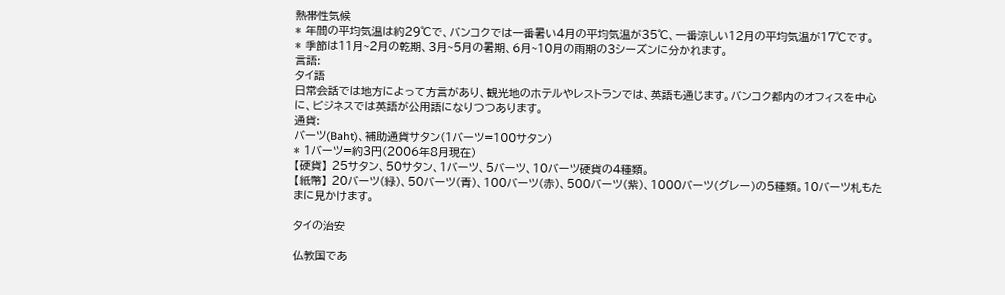熱帯性気候
* 年間の平均気温は約29℃で、バンコクでは一番暑い4月の平均気温が35℃、一番涼しい12月の平均気温が17℃です。
* 季節は11月~2月の乾期、3月~5月の暑期、6月~10月の雨期の3シーズンに分かれます。
言語:
タイ語
日常会話では地方によって方言があり、観光地のホテルやレストランでは、英語も通じます。バンコク都内のオフィスを中心に、ビジネスでは英語が公用語になりつつあります。
通貨:
バーツ(Baht)、補助通貨サタン(1バーツ=100サタン)
* 1バーツ=約3円(2006年8月現在)
【硬貨】 25サタン、50サタン、1バーツ、5バーツ、10バーツ硬貨の4種類。
【紙幣】 20バーツ(緑)、50バーツ(青)、100バーツ(赤)、500バーツ(紫)、1000バーツ(グレー)の5種類。10バーツ札もたまに見かけます。

タイの治安

仏教国であ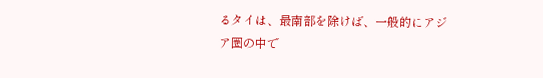るタイは、最南部を除けば、一般的にアジア圏の中で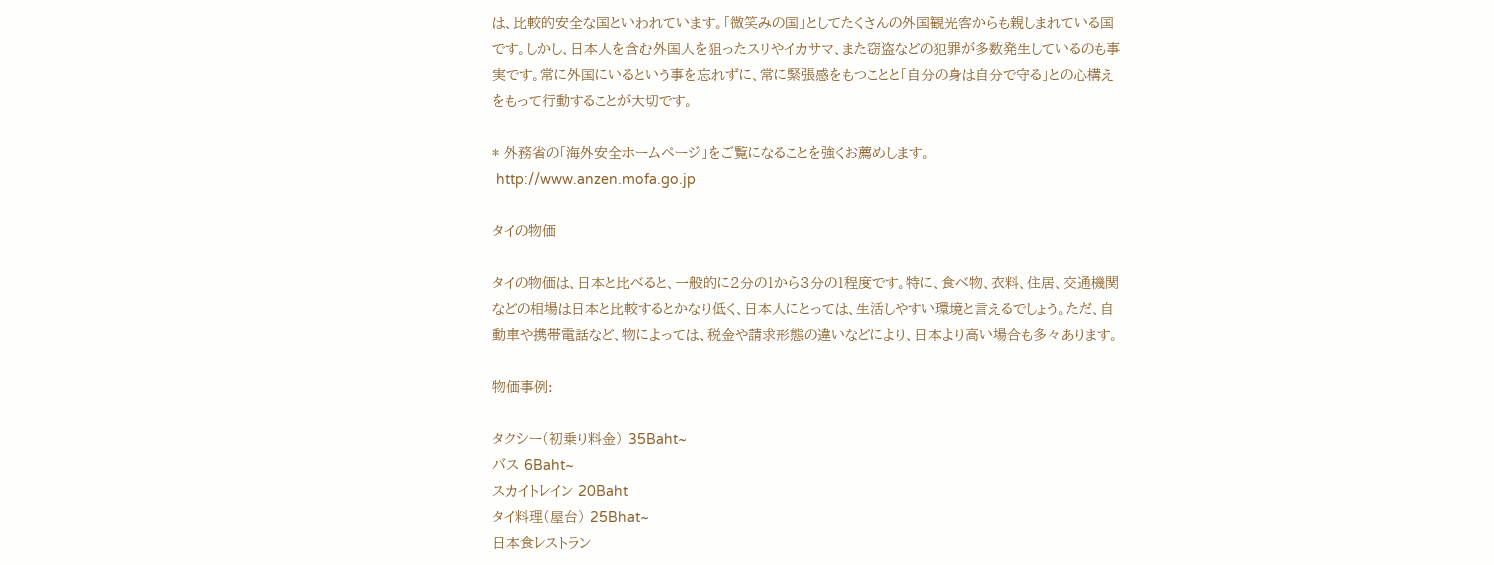は、比較的安全な国といわれています。「微笑みの国」としてたくさんの外国観光客からも親しまれている国です。しかし、日本人を含む外国人を狙ったスリやイカサマ、また窃盗などの犯罪が多数発生しているのも事実です。常に外国にいるという事を忘れずに、常に緊張感をもつことと「自分の身は自分で守る」との心構えをもって行動することが大切です。

* 外務省の「海外安全ホームページ」をご覧になることを強くお薦めします。
 http://www.anzen.mofa.go.jp

タイの物価

タイの物価は、日本と比べると、一般的に2分の1から3分の1程度です。特に、食べ物、衣料、住居、交通機関などの相場は日本と比較するとかなり低く、日本人にとっては、生活しやすい環境と言えるでしょう。ただ、自動車や携帯電話など、物によっては、税金や請求形態の違いなどにより、日本より高い場合も多々あります。

物価事例:

タクシー(初乗り料金) 35Baht~
バス 6Baht~
スカイトレイン 20Baht
タイ料理(屋台) 25Bhat~
日本食レストラン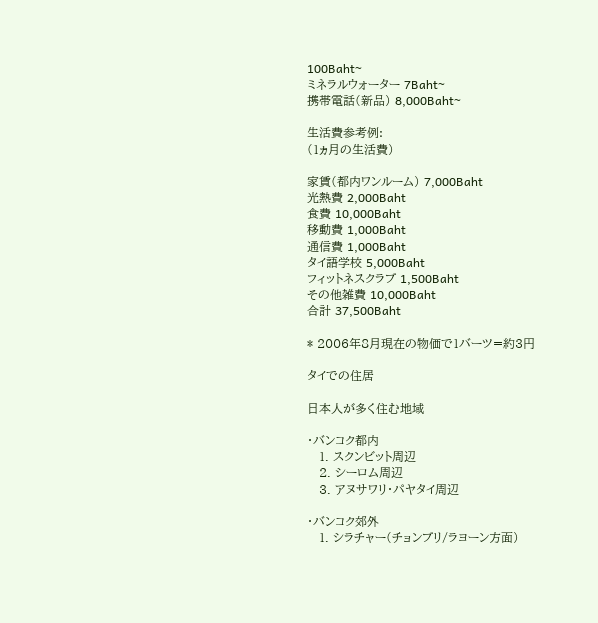100Baht~
ミネラルウォーター 7Baht~
携帯電話(新品) 8,000Baht~

生活費参考例:
(1ヵ月の生活費)

家賃(都内ワンルーム) 7,000Baht
光熱費 2,000Baht
食費 10,000Baht
移動費 1,000Baht
通信費 1,000Baht
タイ語学校 5,000Baht
フィットネスクラブ 1,500Baht
その他雑費 10,000Baht
合計 37,500Baht

* 2006年8月現在の物価で1バーツ=約3円

タイでの住居

日本人が多く住む地域

・バンコク都内
   1. スクンビット周辺
   2. シーロム周辺
   3. アヌサワリ・パヤタイ周辺

・バンコク郊外
   1. シラチャー(チョンブリ/ラヨーン方面)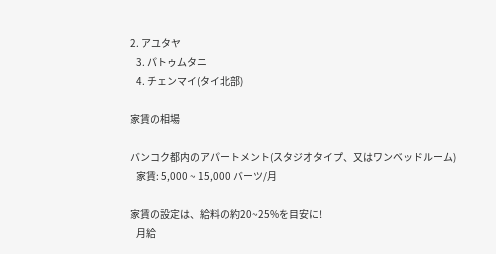2. アユタヤ
   3. パトゥムタニ
   4. チェンマイ(タイ北部)

家賃の相場

バンコク都内のアパートメント(スタジオタイプ、又はワンベッドルーム)
   家賃: 5,000 ~ 15,000 バーツ/月

家賃の設定は、給料の約20~25%を目安に!
   月給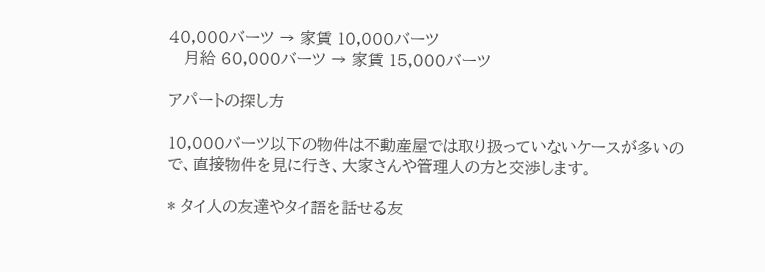40,000バーツ → 家賃 10,000バーツ
   月給 60,000バーツ → 家賃 15,000バーツ

アパートの探し方

10,000バーツ以下の物件は不動産屋では取り扱っていないケースが多いので、直接物件を見に行き、大家さんや管理人の方と交渉します。

* タイ人の友達やタイ語を話せる友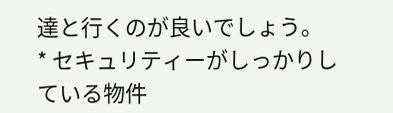達と行くのが良いでしょう。
* セキュリティーがしっかりしている物件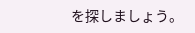を探しましょう。